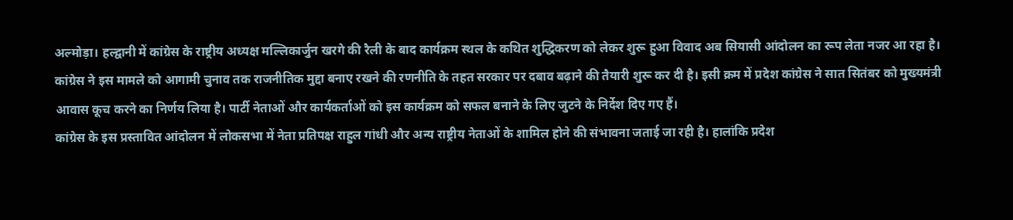अल्मोड़ा। हल्द्वानी में कांग्रेस के राष्ट्रीय अध्यक्ष मल्लिकार्जुन खरगे की रैली के बाद कार्यक्रम स्थल के कथित शुद्धिकरण को लेकर शुरू हुआ विवाद अब सियासी आंदोलन का रूप लेता नजर आ रहा है। कांग्रेस ने इस मामले को आगामी चुनाव तक राजनीतिक मुद्दा बनाए रखने की रणनीति के तहत सरकार पर दबाव बढ़ाने की तैयारी शुरू कर दी है। इसी क्रम में प्रदेश कांग्रेस ने सात सितंबर को मुख्यमंत्री आवास कूच करने का निर्णय लिया है। पार्टी नेताओं और कार्यकर्ताओं को इस कार्यक्रम को सफल बनाने के लिए जुटने के निर्देश दिए गए हैं।
कांग्रेस के इस प्रस्तावित आंदोलन में लोकसभा में नेता प्रतिपक्ष राहुल गांधी और अन्य राष्ट्रीय नेताओं के शामिल होने की संभावना जताई जा रही है। हालांकि प्रदेश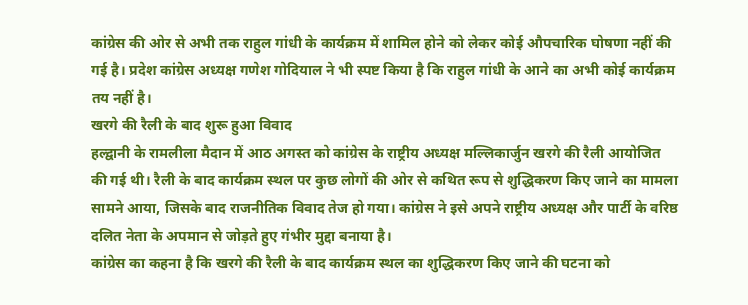कांग्रेस की ओर से अभी तक राहुल गांधी के कार्यक्रम में शामिल होने को लेकर कोई औपचारिक घोषणा नहीं की गई है। प्रदेश कांग्रेस अध्यक्ष गणेश गोदियाल ने भी स्पष्ट किया है कि राहुल गांधी के आने का अभी कोई कार्यक्रम तय नहीं है।
खरगे की रैली के बाद शुरू हुआ विवाद
हल्द्वानी के रामलीला मैदान में आठ अगस्त को कांग्रेस के राष्ट्रीय अध्यक्ष मल्लिकार्जुन खरगे की रैली आयोजित की गई थी। रैली के बाद कार्यक्रम स्थल पर कुछ लोगों की ओर से कथित रूप से शुद्धिकरण किए जाने का मामला सामने आया, जिसके बाद राजनीतिक विवाद तेज हो गया। कांग्रेस ने इसे अपने राष्ट्रीय अध्यक्ष और पार्टी के वरिष्ठ दलित नेता के अपमान से जोड़ते हुए गंभीर मुद्दा बनाया है।
कांग्रेस का कहना है कि खरगे की रैली के बाद कार्यक्रम स्थल का शुद्धिकरण किए जाने की घटना को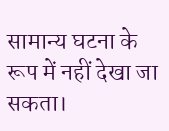सामान्य घटना के रूप में नहीं देखा जा सकता।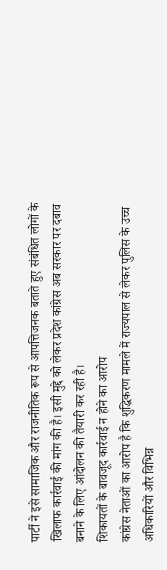पार्टी ने इसे सामाजिक और राजनीतिक रूप से आपत्तिजनक बताते हुए संबंधित लोगों के खिलाफ कार्रवाई की मांग की है। इसी मुद्दे को लेकर प्रदेश कांग्रेस अब सरकार पर दबाव बनाने के लिए आंदोलन की तैयारी कर रही है।
शिकायतों के बावजूद कार्रवाई न होने का आरोप
कांग्रेस नेताओं का आरोप है कि शुद्धिकरण मामले में राज्यपाल से लेकर पुलिस के उच्च अधिकारियों और विभिन्न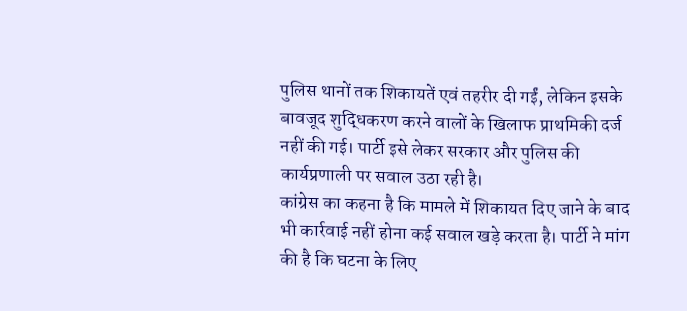पुलिस थानों तक शिकायतें एवं तहरीर दी गईं, लेकिन इसके बावजूद शुद्धिकरण करने वालों के खिलाफ प्राथमिकी दर्ज नहीं की गई। पार्टी इसे लेकर सरकार और पुलिस की कार्यप्रणाली पर सवाल उठा रही है।
कांग्रेस का कहना है कि मामले में शिकायत दिए जाने के बाद भी कार्रवाई नहीं होना कई सवाल खड़े करता है। पार्टी ने मांग की है कि घटना के लिए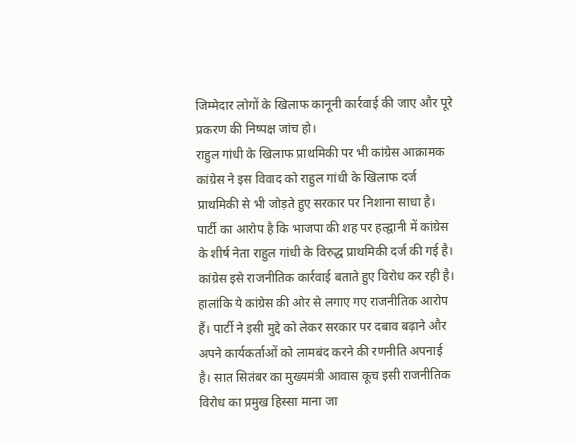जिम्मेदार लोगों के खिलाफ कानूनी कार्रवाई की जाए और पूरे प्रकरण की निष्पक्ष जांच हो।
राहुल गांधी के खिलाफ प्राथमिकी पर भी कांग्रेस आक्रामक
कांग्रेस ने इस विवाद को राहुल गांधी के खिलाफ दर्ज प्राथमिकी से भी जोड़ते हुए सरकार पर निशाना साधा है। पार्टी का आरोप है कि भाजपा की शह पर हल्द्वानी में कांग्रेस के शीर्ष नेता राहुल गांधी के विरुद्ध प्राथमिकी दर्ज की गई है। कांग्रेस इसे राजनीतिक कार्रवाई बताते हुए विरोध कर रही है।
हालांकि ये कांग्रेस की ओर से लगाए गए राजनीतिक आरोप हैं। पार्टी ने इसी मुद्दे को लेकर सरकार पर दबाव बढ़ाने और अपने कार्यकर्ताओं को लामबंद करने की रणनीति अपनाई है। सात सितंबर का मुख्यमंत्री आवास कूच इसी राजनीतिक विरोध का प्रमुख हिस्सा माना जा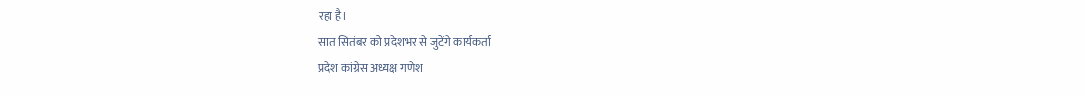रहा है।
सात सितंबर को प्रदेशभर से जुटेंगे कार्यकर्ता
प्रदेश कांग्रेस अध्यक्ष गणेश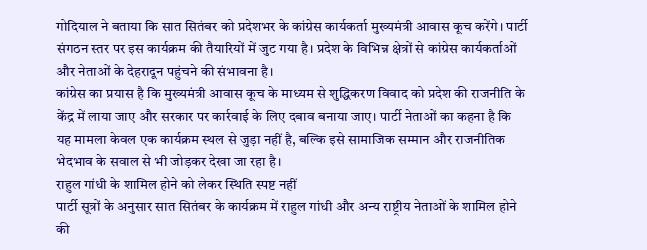गोदियाल ने बताया कि सात सितंबर को प्रदेशभर के कांग्रेस कार्यकर्ता मुख्यमंत्री आवास कूच करेंगे। पार्टी संगठन स्तर पर इस कार्यक्रम की तैयारियों में जुट गया है। प्रदेश के विभिन्न क्षेत्रों से कांग्रेस कार्यकर्ताओं और नेताओं के देहरादून पहुंचने की संभावना है।
कांग्रेस का प्रयास है कि मुख्यमंत्री आवास कूच के माध्यम से शुद्धिकरण विवाद को प्रदेश की राजनीति के केंद्र में लाया जाए और सरकार पर कार्रवाई के लिए दबाव बनाया जाए। पार्टी नेताओं का कहना है कि यह मामला केवल एक कार्यक्रम स्थल से जुड़ा नहीं है, बल्कि इसे सामाजिक सम्मान और राजनीतिक भेदभाव के सवाल से भी जोड़कर देखा जा रहा है।
राहुल गांधी के शामिल होने को लेकर स्थिति स्पष्ट नहीं
पार्टी सूत्रों के अनुसार सात सितंबर के कार्यक्रम में राहुल गांधी और अन्य राष्ट्रीय नेताओं के शामिल होने की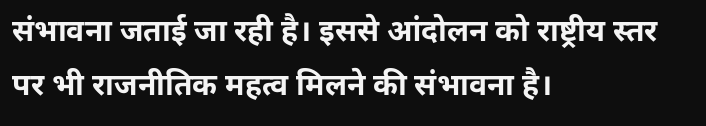संभावना जताई जा रही है। इससे आंदोलन को राष्ट्रीय स्तर पर भी राजनीतिक महत्व मिलने की संभावना है।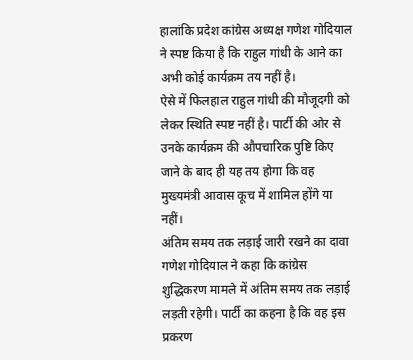हालांकि प्रदेश कांग्रेस अध्यक्ष गणेश गोदियाल ने स्पष्ट किया है कि राहुल गांधी के आने का अभी कोई कार्यक्रम तय नहीं है।
ऐसे में फिलहाल राहुल गांधी की मौजूदगी को लेकर स्थिति स्पष्ट नहीं है। पार्टी की ओर से उनके कार्यक्रम की औपचारिक पुष्टि किए जाने के बाद ही यह तय होगा कि वह मुख्यमंत्री आवास कूच में शामिल होंगे या नहीं।
अंतिम समय तक लड़ाई जारी रखने का दावा
गणेश गोदियाल ने कहा कि कांग्रेस शुद्धिकरण मामले में अंतिम समय तक लड़ाई लड़ती रहेगी। पार्टी का कहना है कि वह इस प्रकरण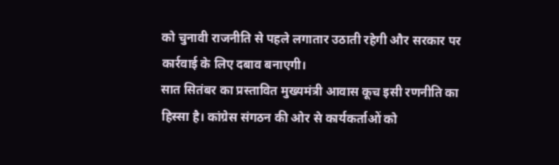को चुनावी राजनीति से पहले लगातार उठाती रहेगी और सरकार पर कार्रवाई के लिए दबाव बनाएगी।
सात सितंबर का प्रस्तावित मुख्यमंत्री आवास कूच इसी रणनीति का हिस्सा है। कांग्रेस संगठन की ओर से कार्यकर्ताओं को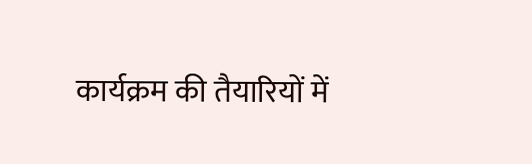कार्यक्रम की तैयारियों में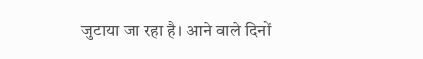जुटाया जा रहा है। आने वाले दिनों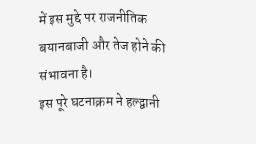में इस मुद्दे पर राजनीतिक बयानबाजी और तेज होने की संभावना है।
इस पूरे घटनाक्रम ने हल्द्वानी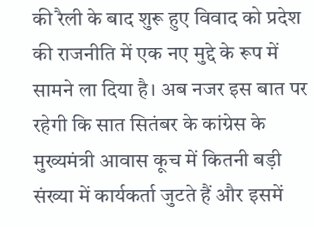की रैली के बाद शुरू हुए विवाद को प्रदेश की राजनीति में एक नए मुद्दे के रूप में सामने ला दिया है। अब नजर इस बात पर रहेगी कि सात सितंबर के कांग्रेस के मुख्यमंत्री आवास कूच में कितनी बड़ी संख्या में कार्यकर्ता जुटते हैं और इसमें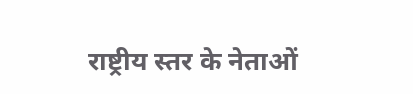राष्ट्रीय स्तर के नेताओं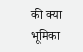की क्या भूमिका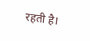रहती है।